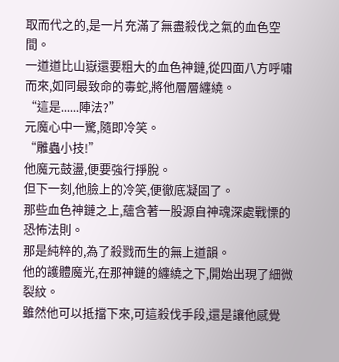取而代之的,是一片充滿了無盡殺伐之氣的血色空間。
一道道比山嶽還要粗大的血色神鏈,從四面八方呼嘯而來,如同最致命的毒蛇,將他層層纏繞。
“這是......陣法?”
元魔心中一驚,隨即冷笑。
“雕蟲小技!”
他魔元鼓盪,便要強行掙脫。
但下一刻,他臉上的冷笑,便徹底凝固了。
那些血色神鏈之上,蘊含著一股源自神魂深處戰慄的恐怖法則。
那是純粹的,為了殺戮而生的無上道韻。
他的護體魔光,在那神鏈的纏繞之下,開始出現了細微裂紋。
雖然他可以抵擋下來,可這殺伐手段,還是讓他感覺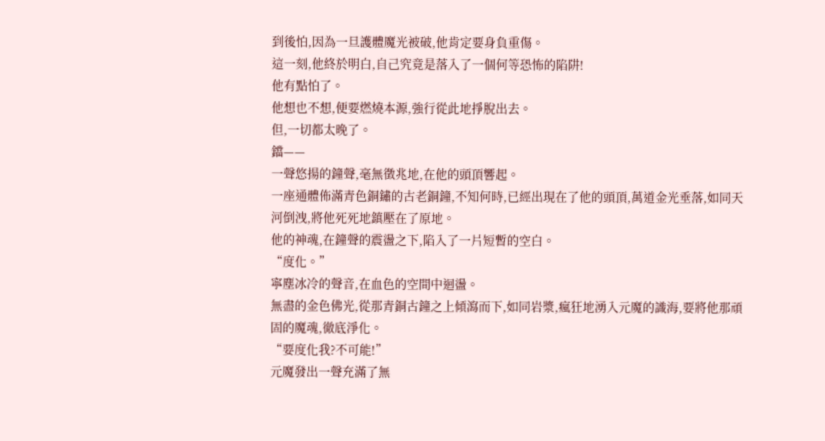到後怕,因為一旦護體魔光被破,他肯定要身負重傷。
這一刻,他終於明白,自己究竟是落入了一個何等恐怖的陷阱!
他有點怕了。
他想也不想,便要燃燒本源,強行從此地掙脫出去。
但,一切都太晚了。
鐺——
一聲悠揚的鐘聲,毫無徵兆地,在他的頭頂響起。
一座通體佈滿青色銅鏽的古老銅鐘,不知何時,已經出現在了他的頭頂,萬道金光垂落,如同天河倒洩,將他死死地鎮壓在了原地。
他的神魂,在鐘聲的震盪之下,陷入了一片短暫的空白。
“度化。”
寧塵冰冷的聲音,在血色的空間中迴盪。
無盡的金色佛光,從那青銅古鐘之上傾瀉而下,如同岩漿,瘋狂地湧入元魔的識海,要將他那頑固的魔魂,徹底淨化。
“要度化我?不可能!”
元魔發出一聲充滿了無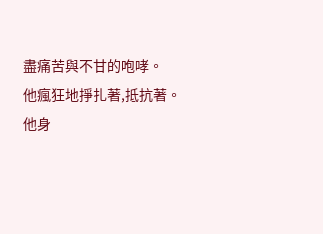盡痛苦與不甘的咆哮。
他瘋狂地掙扎著,抵抗著。
他身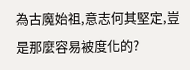為古魔始祖,意志何其堅定,豈是那麼容易被度化的?